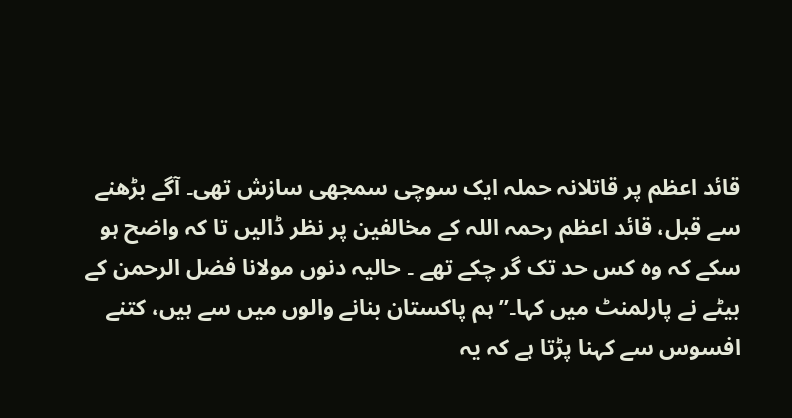قائد اعظم پر قاتلانہ حملہ ایک سوچی سمجھی سازش تھی۔ آگے بڑھنے سے قبل، قائد اعظم رحمہ اللہ کے مخالفین پر نظر ڈالیں تا کہ واضح ہو سکے کہ وہ کس حد تک گر چکے تھے ۔ حالیہ دنوں مولانا فضل الرحمن کے بیٹے نے پارلمنٹ میں کہا۔”ہم پاکستان بنانے والوں میں سے ہیں، کتنے افسوس سے کہنا پڑتا ہے کہ یہ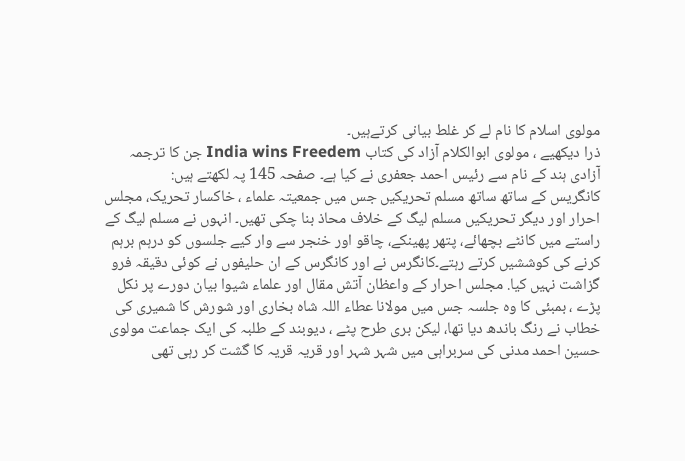مولوی اسلام کا نام لے کر غلط بیانی کرتےہیں۔
ذرا دیکھیے ، مولوی ابوالکلام آزاد کی کتاب India wins Freedem جن کا ترجمہ آزادی ہند کے نام سے رئیس احمد جعفری نے کیا ہے۔ صفحہ 145 پہ لکھتے ہیں:
کانگریس کے ساتھ ساتھ مسلم تحریکیں جس میں جمعیتہ علماء ، خاکسار تحریک، مجلس احرار اور دیگر تحریکیں مسلم لیگ کے خلاف محاذ بنا چکی تھیں۔ انہوں نے مسلم لیگ کے راستے میں کانٹے بچھائے، پتھر پھینکے، چاقو اور خنجر سے وار کیے جلسوں کو درہم برہم کرنے کی کوششیں کرتے رہتے۔کانگرس نے اور کانگرس کے ان حلیفوں نے کوئی دقیقہ فرو گزاشت نہیں کیا. مجلس احرار کے واعظان آتش مقال اور علماء شیوا بیان دورے پر نکل پڑے ، بمبئی کا وہ جلسہ جس میں مولانا عطاء اللہ شاہ بخاری اور شورش کا شمیری کی خطاب نے رنگ باندھ دیا تھا، لیکن بری طرح پٹے ، دیوبند کے طلبہ کی ایک جماعت مولوی حسین احمد مدنی کی سربراہی میں شہر شہر اور قریہ قریہ کا گشت کر رہی تھی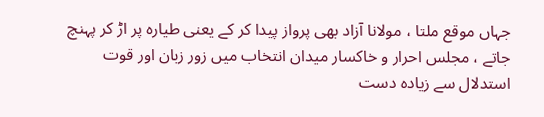جہاں موقع ملتا ، مولانا آزاد بھی پرواز پیدا کر کے یعنی طیارہ پر اڑ کر پہنچ جاتے ، مجلس احرار و خاکسار میدان انتخاب میں زور زبان اور قوت استدلال سے زیادہ دست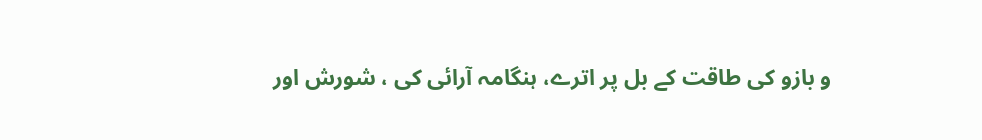و بازو کی طاقت کے بل پر اترے، ہنگامہ آرائی کی ، شورش اور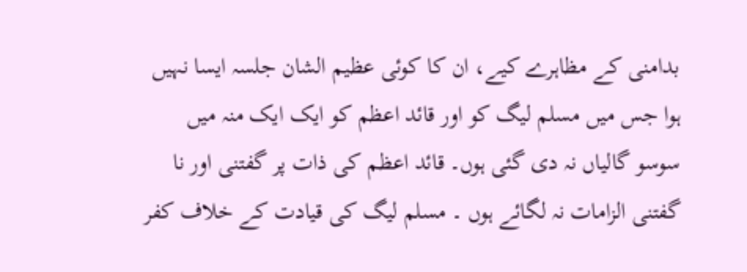بدامنی کے مظاہرے کیے، ان کا کوئی عظیم الشان جلسہ ایسا نہیں ہوا جس میں مسلم لیگ کو اور قائد اعظم کو ایک ایک منہ میں سوسو گالیاں نہ دی گئی ہوں۔ قائد اعظم کی ذات پر گفتنی اور نا گفتنی الزامات نہ لگائے ہوں ۔ مسلم لیگ کی قیادت کے خلاف کفر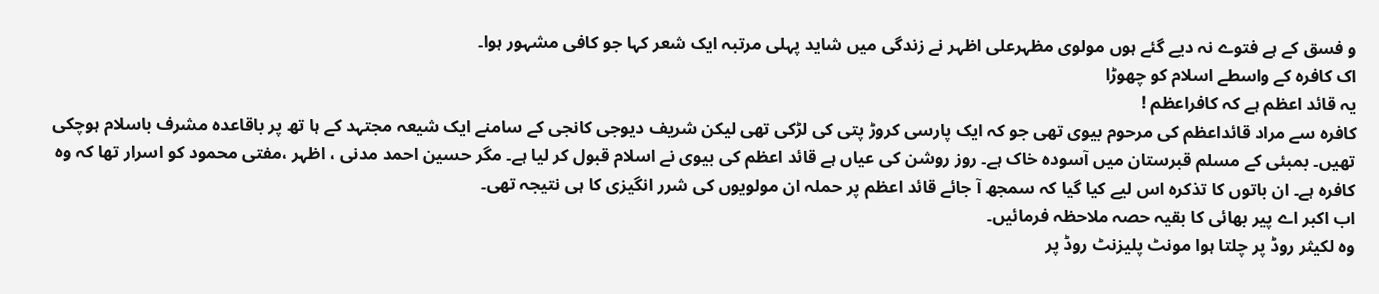و فسق کے ہے فتوے نہ دیے گئے ہوں مولوی مظہرعلی اظہر نے زندگی میں شاید پہلی مرتبہ ایک شعر کہا جو کافی مشہور ہوا۔
اک کافرہ کے واسطے اسلام کو چھوڑا
یہ قائد اعظم ہے کہ کافراعظم !
کافرہ سے مراد قائداعظم کی مرحوم بیوی تھی جو کہ ایک پارسی کروڑ پتی کی لڑکی تھی لیکن شریف دیوجی کانجی کے سامنے ایک شیعہ مجتہد کے ہا تھ پر باقاعدہ مشرف باسلام ہوچکی تھیں۔ بمبئی کے مسلم قبرستان میں آسودہ خاک ہے۔ روز روشن کی عیاں ہے قائد اعظم کی بیوی نے اسلام قبول کر لیا ہے۔ مگر حسین احمد مدنی ، اظہر ،مفتی محمود کو اسرار تھا کہ وہ کافرہ ہے۔ ان باتوں کا تذکرہ اس لیے کیا گیا کہ سمجھ آ جائے قائد اعظم پر حملہ ان مولویوں کی شرر انگیزی کا ہی نتیجہ تھی۔
اب اکبر اے پیر بھائی کا بقیہ حصہ ملاحظہ فرمائیں۔
وہ لکیثر روڈ پر چلتا ہوا مونٹ پلیزنٹ روڈ پر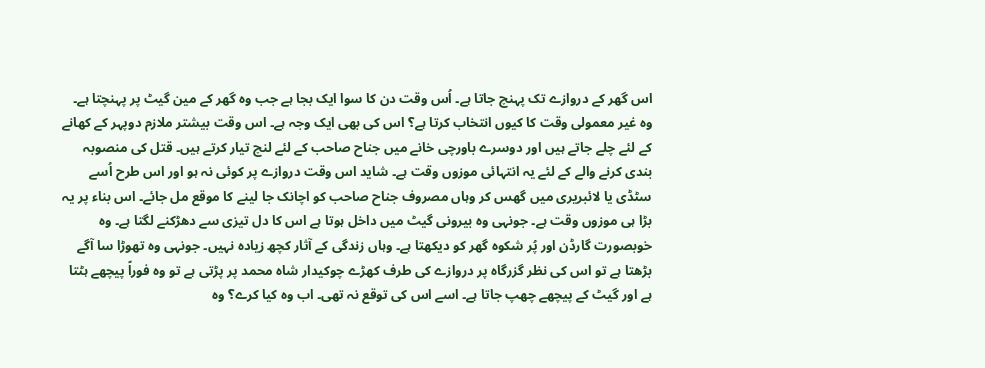اس گھر کے دروازے تک پہنچ جاتا ہے۔ اُس وقت دن کا سوا ایک بجا ہے جب وہ گھر کے مین گیٹ پر پہنچتا ہے۔
وہ غیر معمولی وقت کا کیوں انتخاب کرتا ہے؟ اس کی بھی ایک وجہ ہے۔ اس وقت بیشتر ملازم دوپہر کے کھانے کے لئے چلے جاتے ہیں اور دوسرے باورچی خانے میں جناح صاحب کے لئے لنچ تیار کرتے ہیں۔ قتل کی منصوبہ بندی کرنے والے کے لئے یہ انتہائی موزوں وقت ہے۔ شاید اس وقت دروازے پر کوئی نہ ہو اور اس طرح اُسے سٹڈی یا لائبریری میں گھس کر وہاں مصروف جناح صاحب کو اچانک جا لینے کا موقع مل جائے۔ اس بناء پر یہ بڑا ہی موزوں وقت ہے۔ جونہی وہ بیرونی گیٹ میں داخل ہوتا ہے اس کا دل تیزی سے دھڑکنے لگتا ہے۔ وہ خوبصورت گارڈن اور پُر شکوہ گھر کو دیکھتا ہے۔ وہاں زندگی کے آثار کچھ زیادہ نہیں۔ جونہی وہ تھوڑا سا آگے بڑھتا ہے تو اس کی نظر گزرگاہ پر دروازے کی طرف کھڑے چوکیدار شاہ محمد پر پڑتی ہے تو وہ فوراً پیچھے ہٹتا ہے اور گیٹ کے پیچھے چھپ جاتا ہے۔ اسے اس کی توقع نہ تھی۔ اب وہ کیا کرے؟ وہ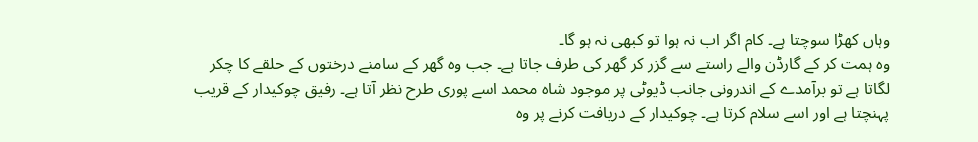وہاں کھڑا سوچتا ہے۔ کام اگر اب نہ ہوا تو کبھی نہ ہو گا۔
وہ ہمت کر کے گارڈن والے راستے سے گزر کر گھر کی طرف جاتا ہے۔ جب وہ گھر کے سامنے درختوں کے حلقے کا چکر لگاتا ہے تو برآمدے کے اندرونی جانب ڈیوٹی پر موجود شاہ محمد اسے پوری طرح نظر آتا ہے۔ رفیق چوکیدار کے قریب پہنچتا ہے اور اسے سلام کرتا ہے۔ چوکیدار کے دریافت کرنے پر وہ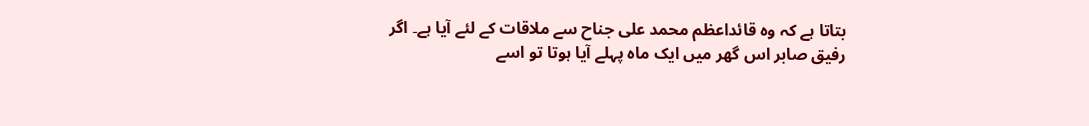بتاتا ہے کہ وہ قائداعظم محمد علی جناح سے ملاقات کے لئے آیا ہے۔ اگر رفیق صابر اس گھر میں ایک ماہ پہلے آیا ہوتا تو اسے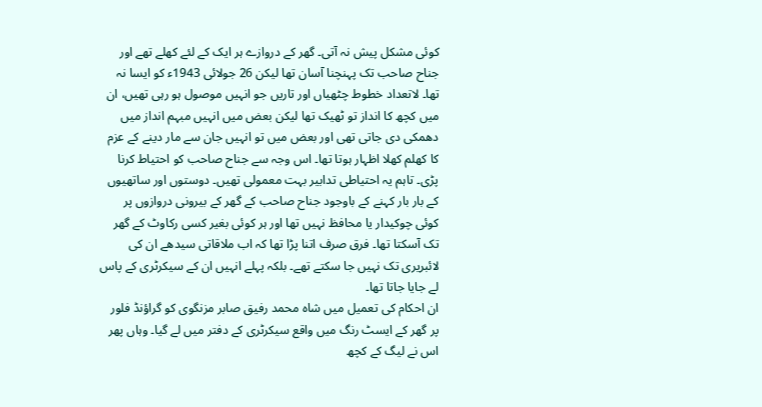کوئی مشکل پیش نہ آتی۔ گھر کے دروازے ہر ایک کے لئے کھلے تھے اور جناح صاحب تک پہنچنا آسان تھا لیکن 26 جولائی 1943ء کو ایسا نہ تھا۔ لاتعداد خطوط چٹھیاں اور تاریں جو انہیں موصول ہو رہی تھیں، ان میں کچھ کا انداز تو ٹھیک تھا لیکن بعض میں انہیں مبہم انداز میں دھمکی دی جاتی تھی اور بعض میں تو انہیں جان سے مار دینے کے عزم کا کھلم کھلا اظہار ہوتا تھا۔ اس وجہ سے جناح صاحب کو احتیاط کرنا پڑی۔ تاہم یہ احتیاطی تدابیر بہت معمولی تھیں۔ دوستوں اور ساتھیوں کے بار بار کہنے کے باوجود جناح صاحب کے گھر کے بیرونی دروازوں پر کوئی چوکیدار یا محافظ نہیں تھا اور ہر کوئی بغیر کسی رکاوٹ کے گھر تک آسکتا تھا۔ فرق صرف اتنا پڑا تھا کہ اب ملاقاتی سیدھے ان کی لائبریری تک نہیں جا سکتے تھے۔ بلکہ پہلے انہیں ان کے سیکرٹری کے پاس لے جایا جاتا تھا۔
ان احکام کی تعمیل میں شاہ محمد رفیق صابر مزنگوی کو گراؤنڈ فلور پر گھر کے ایسٹ رنگ میں واقع سیکرٹری کے دفتر میں لے گیا۔ وہاں پھر اس نے لیگ کے کچھ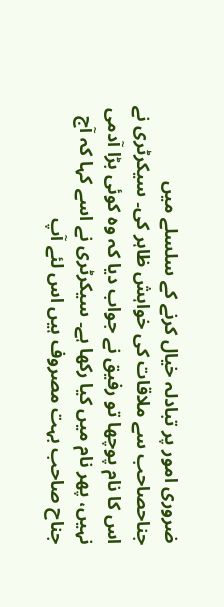ضروری امور پر تبادلہ خیال کرنے کے سلسلے میں جناحصاحب سے ملاقات کی خواہش ظاہر کی۔ سیکرٹری نے اس کا نام پوچھا تو رفیق نے جواب دیا کہ وہ کوئی بڑا آدمی نہیں، پھر نام میں کیا رکھا ہے۔ سیکرٹری نے اسے کہا کہ آج جناح صاحب بہت مصروف ہیں اس لئے آپ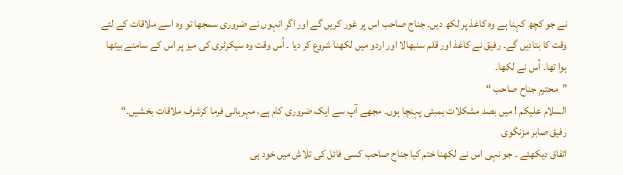نے جو کچھ کہنا ہے وہ کاغذ پر لکھ دیں۔ جناح صاحب اس پر غور کریں گے اور اگر انہوں نے ضروری سمجھا تو وہ اسے ملاقات کے لئے وقت کا بتادیں گے۔ رفیق نے کاغذ اور قلم سنبھالا اور اردو میں لکھنا شروع کر دیا ۔ اُس وقت وہ سیکرٹری کی میز پر اس کے سامنے بیٹھا ہوا تھا۔ اُس نے لکھا۔
”محترم جناح صاحب “
السلام علیکم ! میں بصد مشکلات بمبئی پہنچا ہوں۔ مجھے آپ سے ایک ضروری کام ہے، مہربانی فرما کرشرف ملاقات بخشیں۔“
رفیق صابر مزنگوی
اتفاق دیکھئے ۔ جو نہی اس نے لکھنا ختم کیا جناح صاحب کسی فائل کی تلاش میں خود ہی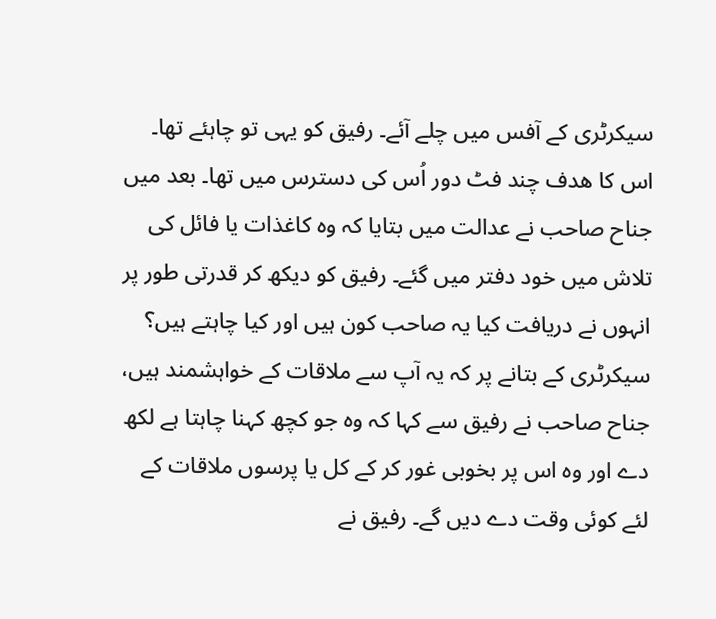سیکرٹری کے آفس میں چلے آئے۔ رفیق کو یہی تو چاہئے تھا۔ اس کا هدف چند فٹ دور اُس کی دسترس میں تھا۔ بعد میں جناح صاحب نے عدالت میں بتایا کہ وہ کاغذات یا فائل کی تلاش میں خود دفتر میں گئے۔ رفیق کو دیکھ کر قدرتی طور پر انہوں نے دریافت کیا یہ صاحب کون ہیں اور کیا چاہتے ہیں؟ سیکرٹری کے بتانے پر کہ یہ آپ سے ملاقات کے خواہشمند ہیں، جناح صاحب نے رفیق سے کہا کہ وہ جو کچھ کہنا چاہتا ہے لکھ دے اور وہ اس پر بخوبی غور کر کے کل یا پرسوں ملاقات کے لئے کوئی وقت دے دیں گے۔ رفیق نے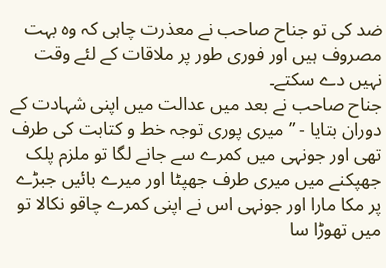ضد کی تو جناح صاحب نے معذرت چاہی کہ وہ بہت مصروف ہیں اور فوری طور پر ملاقات کے لئے وقت نہیں دے سکتے۔
جناح صاحب نے بعد میں عدالت میں اپنی شہادت کے دوران بتایا - ”میری پوری توجہ خط و کتابت کی طرف تھی اور جونہی میں کمرے سے جانے لگا تو ملزم پلک جھپکنے میں میری طرف جھپٹا اور میرے بائیں جبڑے پر مکا مارا اور جونہی اس نے اپنی کمرے چاقو نکالا تو میں تھوڑا سا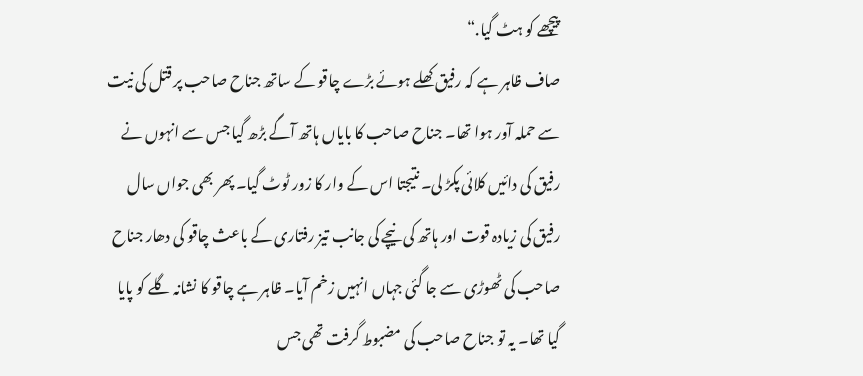پیچھے کو ہٹ گیا.“
صاف ظاہر ہے کہ رفیق کھلے ہوئے بڑے چاقو کے ساتھ جناح صاحب پر قتل کی نیت سے حملہ آور ہوا تھا۔ جناح صاحب کا بایاں ہاتھ آگے بڑھ گیا جس سے انہوں نے رفیق کی دائیں کلائی پکڑ لی۔ نتیجتا اس کے وار کا زور ٹوٹ گیا۔ پھر بھی جواں سال رفیق کی زیادہ قوت اور ہاتھ کی نیچے کی جانب تیز رفتاری کے باعث چاقو کی دھار جناح صاحب کی ٹھوڑی سے جا گئی جہاں انہیں زخم آیا۔ ظاہر ہے چاقو کا نشانہ گلے کو پایا گیا تھا۔ یہ تو جناح صاحب کی مضبوط گرفت تھی جس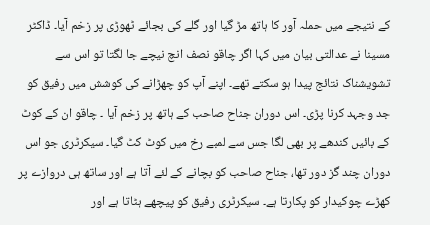کے نتیجے میں حملہ آور کا ہاتھ مڑ گیا اور گلے کی بجائے ٹھوڑی پر زخم آیا۔ ڈاکٹر مسینا نے عدالتی بیان میں کہا اگر چاقو نصف انچ نیچے جا لگتا تو اس سے تشویشناک نتائج پیدا ہو سکتے تھے۔ اپنے آپ کو چھڑانے کی کوشش میں رفیق کو جد وجہد کرنا پڑی۔ اس دوران جناح صاحب کے ہاتھ پر زخم آیا ۔ چاقو ان کے کوٹ کے بائیں کندھے پر بھی لگا جس سے لمبے رخ میں کوٹ کٹ گیا۔ سیکرٹری جو اس دوران چند گز دور تھا، جناح صاحب کو بچانے کے لئے آتا ہے اور ساتھ ہی دروازے پر کھڑے چوکیدار کو پکارتا ہے۔ سیکرٹری رفیق کو پیچھے ہٹاتا ہے اور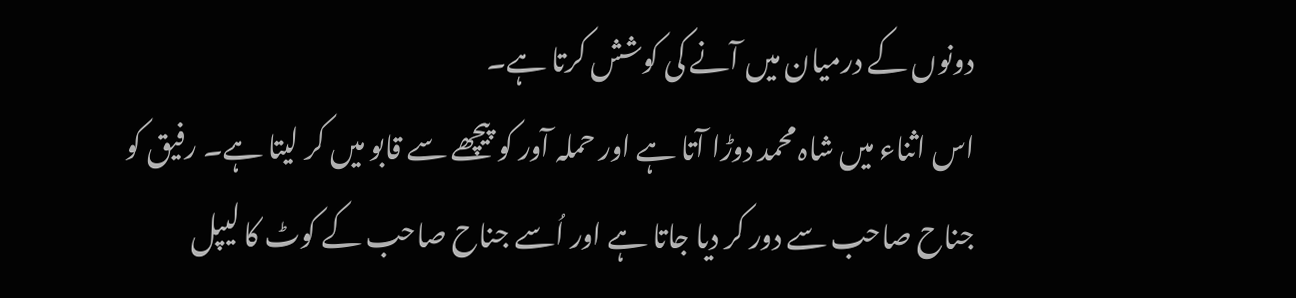دونوں کے درمیان میں آنے کی کوشش کرتا ہے۔
اس اثناء میں شاہ محمد دوڑا آتا ہے اور حملہ آور کو پیچھے سے قابو میں کر لیتا ہے۔ رفیق کو جناح صاحب سے دور کر دیا جاتا ہے اور اُسے جناح صاحب کے کوٹ کا لیپل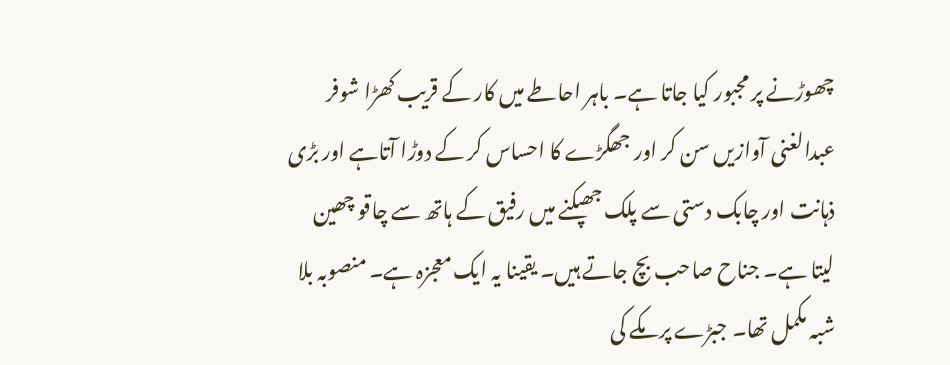چھوڑنے پر مجبور کیا جاتا ہے۔ باہر احاطے میں کار کے قریب کھڑا شوفر عبدالغنی آوازیں سن کر اور جھگڑے کا احساس کر کے دوڑا آتاہے اور بڑی ذہانت اور چابک دستی سے پلک جھپکنے میں رفیق کے ہاتھ سے چاقو چھین لیتا ہے۔ جناح صاحب بچ جاتے ہیں۔ یقینا یہ ایک معجزہ ہے۔ منصوبہ بلا شبہ مکمل تھا۔ جبڑے پر مکے کی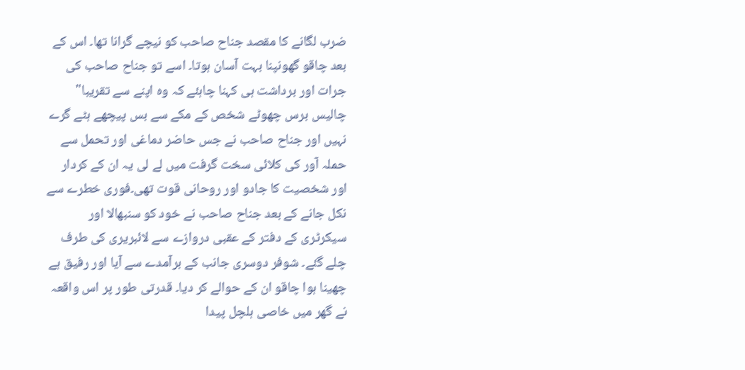ضرب لگانے کا مقصد جناح صاحب کو نیچے گرانا تھا۔ اس کے بعد چاقو گھونپنا بہت آسان ہوتا۔ اسے تو جناح صاحب کی جرات اور برداشت ہی کہنا چاہئے کہ وہ اپنے سے تقریبا" چالیس برس چھوٹے شخص کے مکے سے بس پیچھے ہٹے گرے نہیں اور جناح صاحب نے جس حاضر دماغی اور تحمل سے حملہ آور کی کلائی سخت گرفت میں لے لی یہ ان کے کردار اور شخصیت کا جادو اور روحانی قوت تھی۔فوری خطرے سے نکل جانے کے بعد جناح صاحب نے خود کو سنبھالا اور سیکرٹری کے دفتر کے عقبی دروازے سے لائبریری کی طرف چلے گئے۔ شوفر دوسری جانب کے برآمدے سے آیا اور رفیق ہے چھینا ہوا چاقو ان کے حوالے کر دیا۔ قدرتی طور پر اس واقعہ نے گھر میں خاصی ہلچل پیدا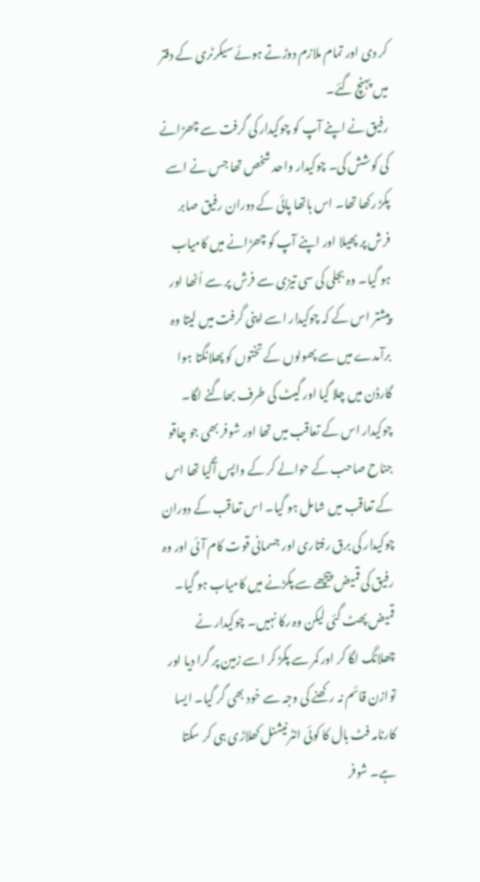کر دی اور تمام ملازم دوڑتے ہوئے سیکرٹری کے دفتر میں پہنچ گئے۔
رفیق نے اپنے آپ کو چوکیدار کی گرفت سے چھڑانے کی کوشش کی۔ چوکیدار واحد شخص تھا جس نے اسے پکڑ رکھا تھا۔ اس ہاتھا پائی کے دوران رفیق صابر فرش پر پھیلا اور اپنے آپ کو چھڑانے میں کامیاب ہو گیا۔ وہ بجلی کی سی تیزی سے فرش پر سے اُٹھا اور پیشتر اس کے کہ چوکیدار اسے اپنی گرفت میں لیتا وہ برآمدے میں سے پھولوں کے تختوں کو پھلانگتا ہوا گارڈن میں چلا گیا اور گیٹ کی طرف بھاگنے لگا۔ چوکیدار اس کے تعاقب میں تھا اور شوفر بھی جو چاقو جناح صاحب کے حوالے کر کے واپس آگیا تھا اس کے تعاقب میں شامل ہو گیا۔ اس تعاقب کے دوران چوکیدار کی برق رفتاری اور جسمانی قوت کام آئی اور وہ رفیق کی قمیض پیچھے سے پکڑنے میں کامیاب ہو گیا۔ قمیض پھٹ گئی لیکن وہ رکا نہیں۔ چوکیدار نے چھلانگ لگا کر اور کمر سے پکڑ کر اسے زمین پر گرا دیا اور توازن قائم نہ رکھنے کی وجہ سے خود بھی گر گیا۔ ایسا کارنامہ فٹ بال کا کوئی انٹرنیشنل کھلاڑی ہی کر سکتا ہے۔ شوفر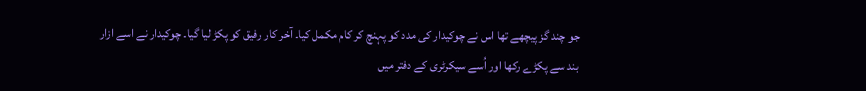جو چند گز پیچھے تھا اس نے چوکیدار کی مدد کو پہنچ کر کام مکمل کیا۔ آخر کار رفیق کو پکڑ لیا گیا۔ چوکیدار نے اسے ازار بند سے پکڑے رکھا اور اُسے سیکرٹری کے دفتر میں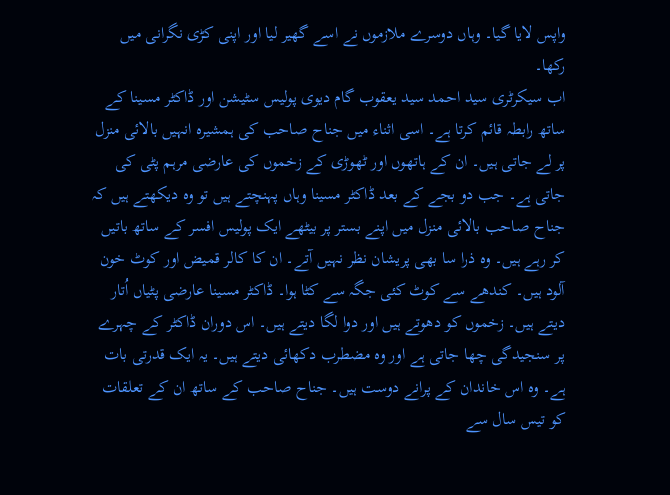واپس لایا گیا۔ وہاں دوسرے ملازموں نے اسے گھیر لیا اور اپنی کڑی نگرانی میں رکھا۔
اب سیکرٹری سید احمد سید یعقوب گام دیوی پولیس سٹیشن اور ڈاکٹر مسینا کے ساتھ رابطہ قائم کرتا ہے۔ اسی اثناء میں جناح صاحب کی ہمشیرہ انہیں بالائی منزل پر لے جاتی ہیں۔ ان کے ہاتھوں اور ٹھوڑی کے زخموں کی عارضی مرہم پٹی کی جاتی ہے۔ جب دو بجے کے بعد ڈاکٹر مسینا وہاں پہنچتے ہیں تو وہ دیکھتے ہیں کہ جناح صاحب بالائی منزل میں اپنے بستر پر بیٹھے ایک پولیس افسر کے ساتھ باتیں کر رہے ہیں۔ وہ ذرا سا بھی پریشان نظر نہیں آتے۔ ان کا کالر قمیض اور کوٹ خون آلود ہیں۔ کندھے سے کوٹ کئی جگہ سے کٹا ہوا۔ ڈاکٹر مسینا عارضی پٹیاں اُتار دیتے ہیں۔ زخموں کو دھوتے ہیں اور دوا لگا دیتے ہیں۔ اس دوران ڈاکٹر کے چہرے پر سنجیدگی چھا جاتی ہے اور وہ مضطرب دکھائی دیتے ہیں۔ یہ ایک قدرتی بات ہے۔ وہ اس خاندان کے پرانے دوست ہیں۔ جناح صاحب کے ساتھ ان کے تعلقات کو تیس سال سے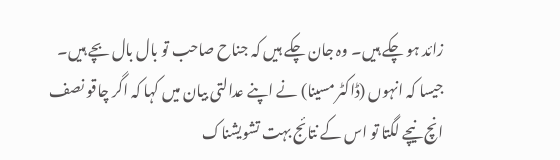زائد ہو چکے ہیں۔ وہ جان چکے ہیں کہ جناح صاحب تو بال بال بچے ہیں۔ جیسا کہ انہوں (ڈاکٹر مسینا) نے اپنے عدالتی بیان میں کہا کہ اگر چاقو نصف انچ نیچے لگتا تو اس کے نتائج بہت تشویشناک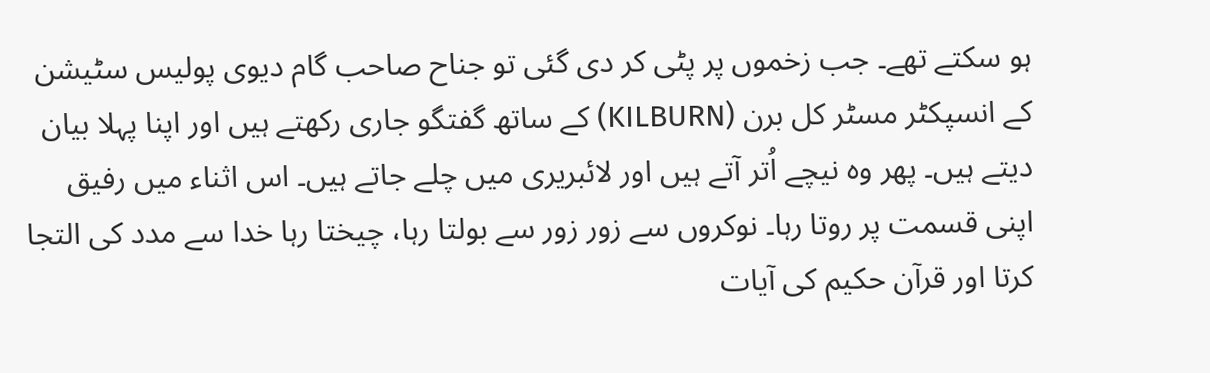ہو سکتے تھے۔ جب زخموں پر پٹی کر دی گئی تو جناح صاحب گام دیوی پولیس سٹیشن کے انسپکٹر مسٹر کل برن (KILBURN) کے ساتھ گفتگو جاری رکھتے ہیں اور اپنا پہلا بیان دیتے ہیں۔ پھر وہ نیچے اُتر آتے ہیں اور لائبریری میں چلے جاتے ہیں۔ اس اثناء میں رفیق اپنی قسمت پر روتا رہا۔ نوکروں سے زور زور سے بولتا رہا، چیختا رہا خدا سے مدد کی التجا کرتا اور قرآن حکیم کی آیات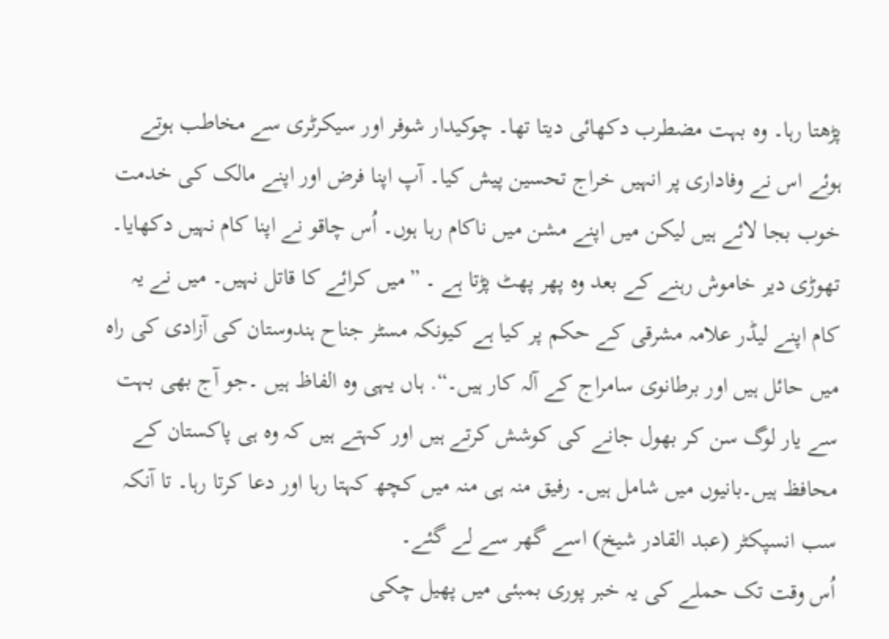پڑھتا رہا۔ وہ بہت مضطرب دکھائی دیتا تھا۔ چوکیدار شوفر اور سیکرٹری سے مخاطب ہوتے ہوئے اس نے وفاداری پر انہیں خراج تحسین پیش کیا۔ آپ اپنا فرض اور اپنے مالک کی خدمت خوب بجا لائے ہیں لیکن میں اپنے مشن میں ناکام رہا ہوں۔ اُس چاقو نے اپنا کام نہیں دکھایا۔ تھوڑی دیر خاموش رہنے کے بعد وہ پھر پھٹ پڑتا ہے ۔ ”میں کرائے کا قاتل نہیں۔ میں نے یہ کام اپنے لیڈر علامہ مشرقی کے حکم پر کیا ہے کیونکہ مسٹر جناح ہندوستان کی آزادی کی راہ میں حائل ہیں اور برطانوی سامراج کے آلہ کار ہیں۔“. ہاں یہی وہ الفاظ ہیں ۔جو آج بھی بہت سے یار لوگ سن کر بھول جانے کی کوشش کرتے ہیں اور کہتے ہیں کہ وہ ہی پاکستان کے محافظ ہیں۔بانیوں میں شامل ہیں۔ رفیق منہ ہی منہ میں کچھ کہتا رہا اور دعا کرتا رہا۔ تا آنکہ سب انسپکٹر (عبد القادر شیخ) اسے گھر سے لے گئے۔
اُس وقت تک حملے کی یہ خبر پوری بمبئی میں پھیل چکی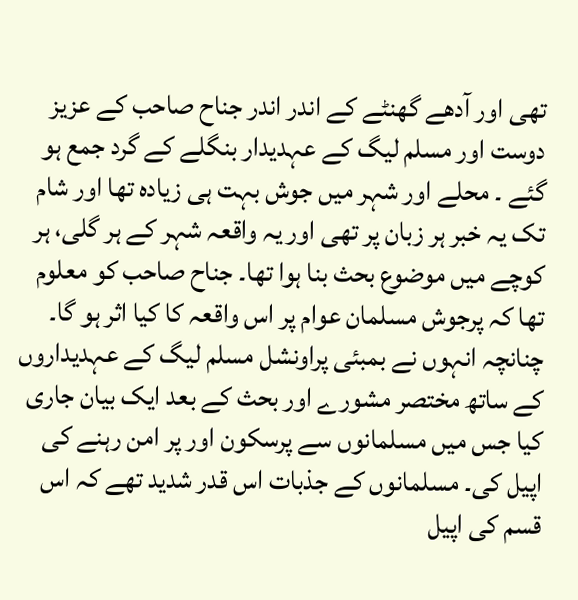تھی اور آدھے گھنٹے کے اندر اندر جناح صاحب کے عزیز دوست اور مسلم لیگ کے عہدیدار بنگلے کے گرد جمع ہو گئے ۔ محلے اور شہر میں جوش بہت ہی زیادہ تھا اور شام تک یہ خبر ہر زبان پر تھی اور یہ واقعہ شہر کے ہر گلی، ہر کوچے میں موضوع بحث بنا ہوا تھا۔ جناح صاحب کو معلوم تھا کہ پرجوش مسلمان عوام پر اس واقعہ کا کیا اثر ہو گا۔ چنانچہ انہوں نے بمبئی پراونشل مسلم لیگ کے عہدیداروں کے ساتھ مختصر مشورے اور بحث کے بعد ایک بیان جاری کیا جس میں مسلمانوں سے پرسکون اور پر امن رہنے کی اپیل کی۔ مسلمانوں کے جذبات اس قدر شدید تھے کہ اس قسم کی اپیل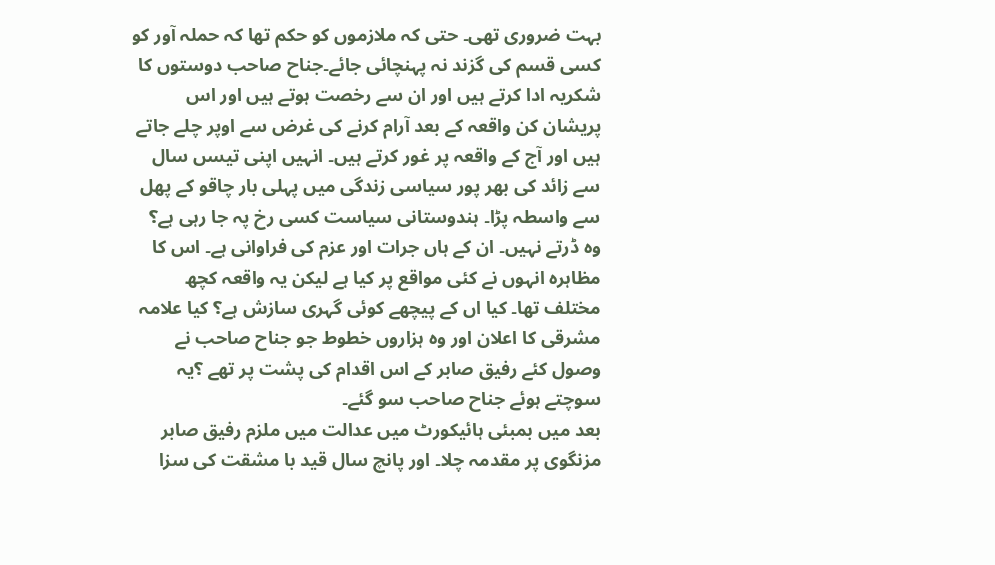بہت ضروری تھی۔ حتی کہ ملازموں کو حکم تھا کہ حملہ آور کو کسی قسم کی گزند نہ پہنچائی جائے۔جناح صاحب دوستوں کا شکریہ ادا کرتے ہیں اور ان سے رخصت ہوتے ہیں اور اس پریشان کن واقعہ کے بعد آرام کرنے کی غرض سے اوپر چلے جاتے ہیں اور آج کے واقعہ پر غور کرتے ہیں۔ انہیں اپنی تیسں سال سے زائد کی بھر پور سیاسی زندگی میں پہلی بار چاقو کے پھل سے واسطہ پڑا۔ ہندوستانی سیاست کسی رخ پہ جا رہی ہے؟ وہ ڈرتے نہیں۔ ان کے ہاں جرات اور عزم کی فراوانی ہے۔ اس کا مظاہرہ انہوں نے کئی مواقع پر کیا ہے لیکن یہ واقعہ کچھ مختلف تھا۔ کیا اں کے پیچھے کوئی گہری سازش ہے؟ کیا علامہ مشرقی کا اعلان اور وہ ہزاروں خطوط جو جناح صاحب نے وصول کئے رفیق صابر کے اس اقدام کی پشت پر تھے ؟یہ سوچتے ہوئے جناح صاحب سو گئے۔
بعد میں بمبئی ہائیکورٹ میں عدالت میں ملزم رفیق صابر مزنگوی پر مقدمہ چلا۔ اور پانچ سال قید با مشقت کی سزا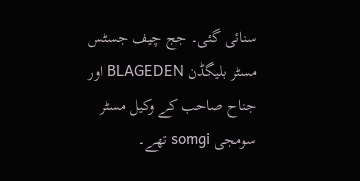سنائی گئی۔ جج چیف جسٹس مسٹر بلیگڈن BLAGEDEN اور جناح صاحب کے وکیل مسٹر سومجی somgi تھے۔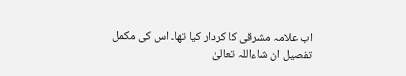اب علامہ مشرقی کا کردار کیا تھا۔ اس کی مکمل تفصیل ان شاءاللہ تعالیٰ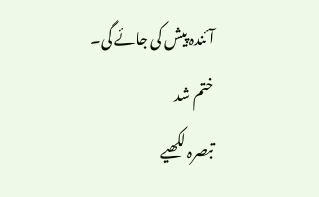آئندہ پیش کی جائے گی۔
ختم شد
تبصرہ لکھیے